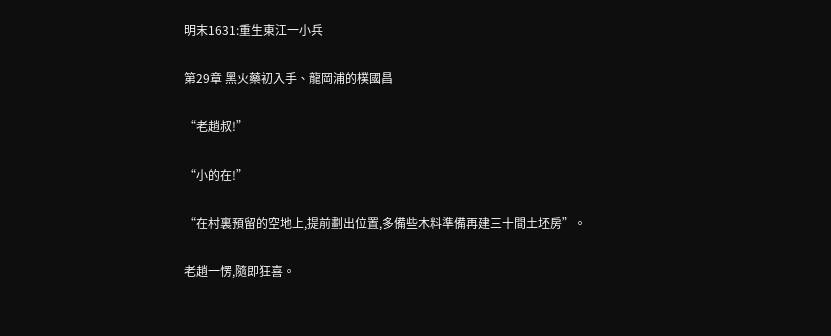明末1631:重生東江一小兵

第29章 黑火藥初入手、龍岡浦的樸國昌

“老趙叔!”

“小的在!”

“在村裏預留的空地上,提前劃出位置,多備些木料準備再建三十間土坯房”。

老趙一愣,隨即狂喜。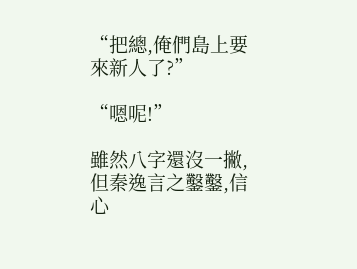“把總,俺們島上要來新人了?”

“嗯呢!”

雖然八字還沒一撇,但秦逸言之鑿鑿,信心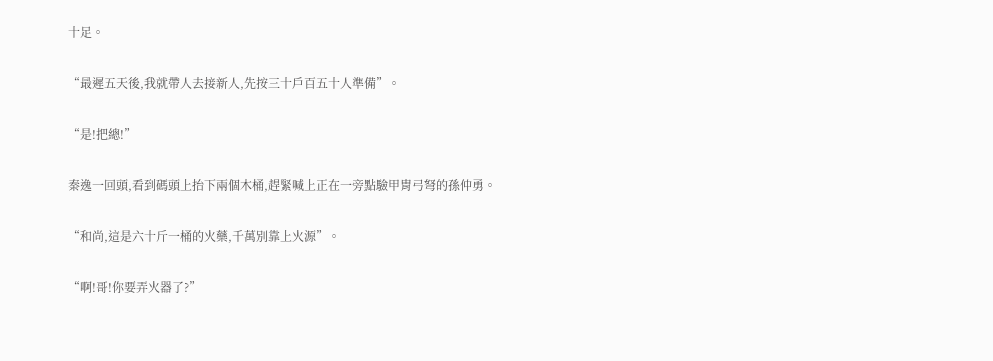十足。

“最遲五天後,我就帶人去接新人,先按三十戶百五十人準備”。

“是!把總!”

秦逸一回頭,看到碼頭上抬下兩個木桶,趕緊喊上正在一旁點驗甲胄弓弩的孫仲勇。

“和尚,這是六十斤一桶的火藥,千萬別靠上火源”。

“啊!哥!你要弄火器了?”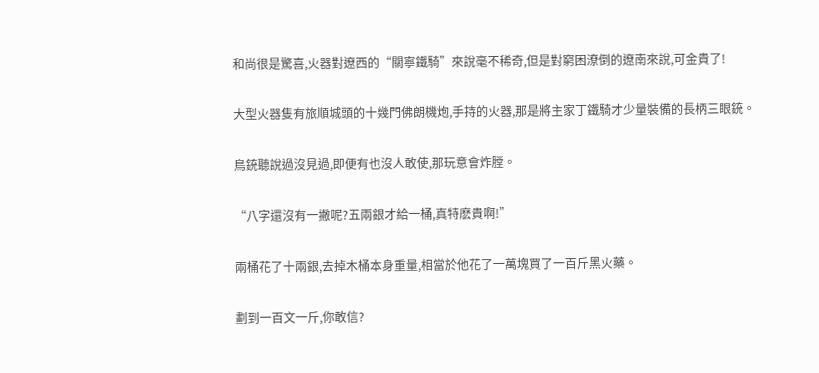和尚很是驚喜,火器對遼西的“關寧鐵騎”來說毫不稀奇,但是對窮困潦倒的遼南來說,可金貴了!

大型火器隻有旅順城頭的十幾門佛朗機炮,手持的火器,那是將主家丁鐵騎才少量裝備的長柄三眼銃。

鳥銃聽說過沒見過,即便有也沒人敢使,那玩意會炸膛。

“八字還沒有一撇呢?五兩銀才給一桶,真特麽貴啊!”

兩桶花了十兩銀,去掉木桶本身重量,相當於他花了一萬塊買了一百斤黑火藥。

劃到一百文一斤,你敢信?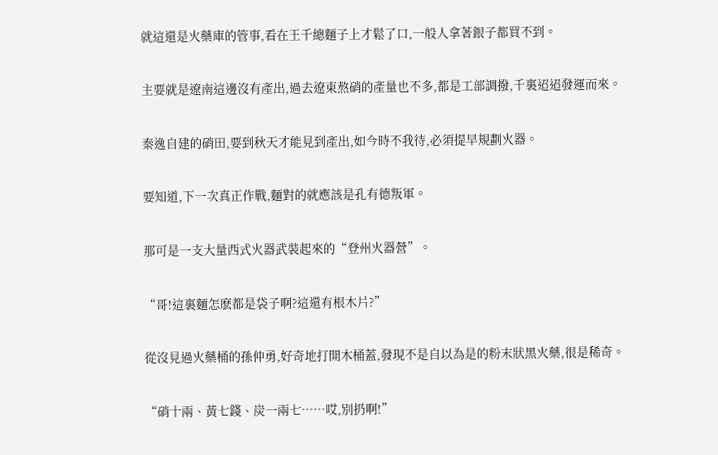就這還是火藥庫的管事,看在王千總麵子上才鬆了口,一般人拿著銀子都買不到。

主要就是遼南這邊沒有產出,過去遼東熬硝的產量也不多,都是工部調撥,千裏迢迢發運而來。

秦逸自建的硝田,要到秋天才能見到產出,如今時不我待,必須提早規劃火器。

要知道,下一次真正作戰,麵對的就應該是孔有德叛軍。

那可是一支大量西式火器武裝起來的“登州火器營”。

“哥!這裏麵怎麽都是袋子啊?這還有根木片?”

從沒見過火藥桶的孫仲勇,好奇地打開木桶蓋,發現不是自以為是的粉末狀黑火藥,很是稀奇。

“硝十兩、黃七錢、炭一兩七……哎,別扔啊!”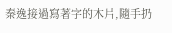秦逸接過寫著字的木片,隨手扔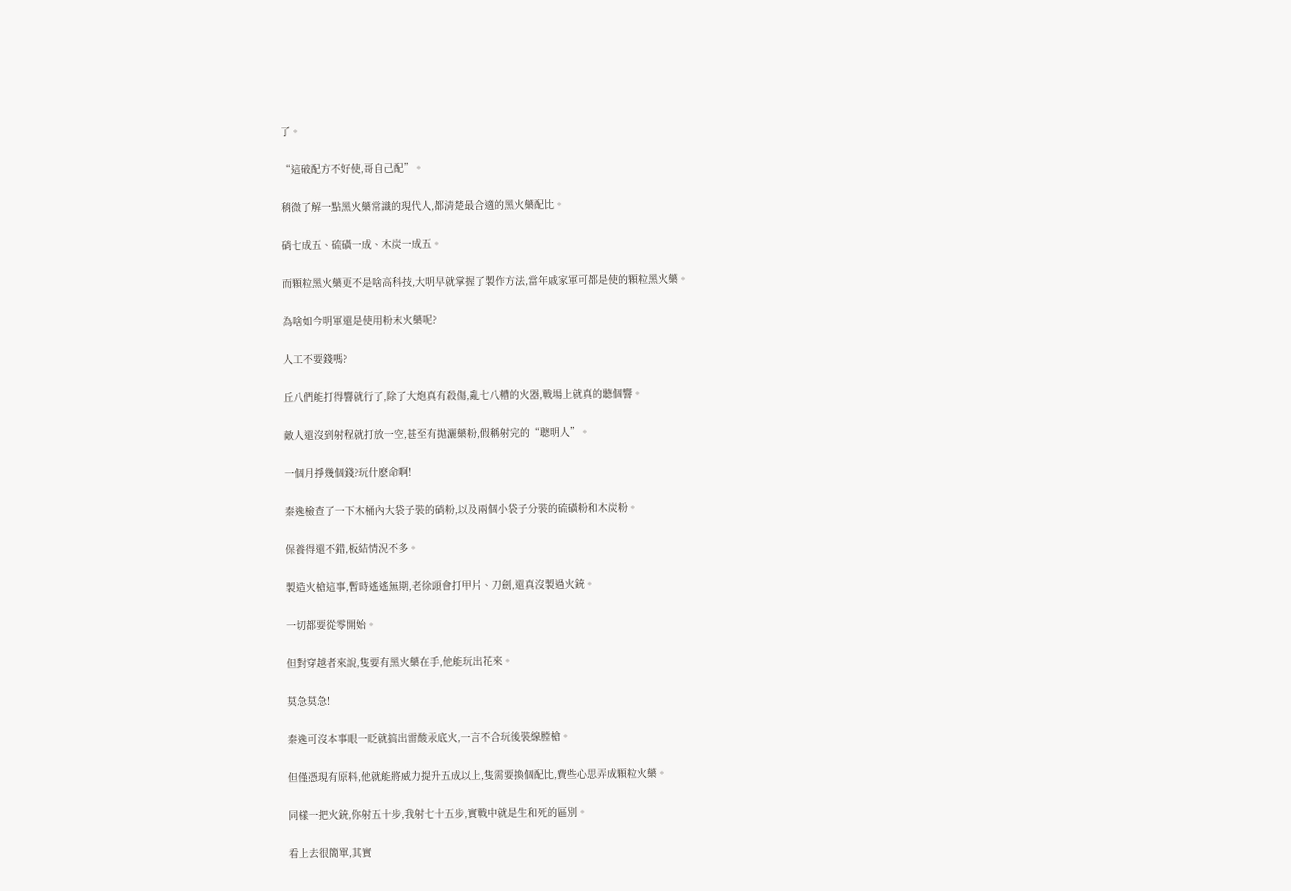了。

“這破配方不好使,哥自己配”。

稍微了解一點黑火藥常識的現代人,都清楚最合適的黑火藥配比。

硝七成五、硫磺一成、木炭一成五。

而顆粒黑火藥更不是啥高科技,大明早就掌握了製作方法,當年戚家軍可都是使的顆粒黑火藥。

為啥如今明軍還是使用粉末火藥呢?

人工不要錢嗎?

丘八們能打得響就行了,除了大炮真有殺傷,亂七八糟的火器,戰場上就真的聽個響。

敵人還沒到射程就打放一空,甚至有拋灑藥粉,假稱射完的“聰明人”。

一個月掙幾個錢?玩什麽命啊!

秦逸檢查了一下木桶內大袋子裝的硝粉,以及兩個小袋子分裝的硫磺粉和木炭粉。

保養得還不錯,板結情況不多。

製造火槍這事,暫時遙遙無期,老徐頭會打甲片、刀劍,還真沒製過火銃。

一切都要從零開始。

但對穿越者來說,隻要有黑火藥在手,他能玩出花來。

莫急莫急!

秦逸可沒本事眼一眨就搞出雷酸汞底火,一言不合玩後裝線膛槍。

但僅憑現有原料,他就能將威力提升五成以上,隻需要換個配比,費些心思弄成顆粒火藥。

同樣一把火銃,你射五十步,我射七十五步,實戰中就是生和死的區別。

看上去很簡單,其實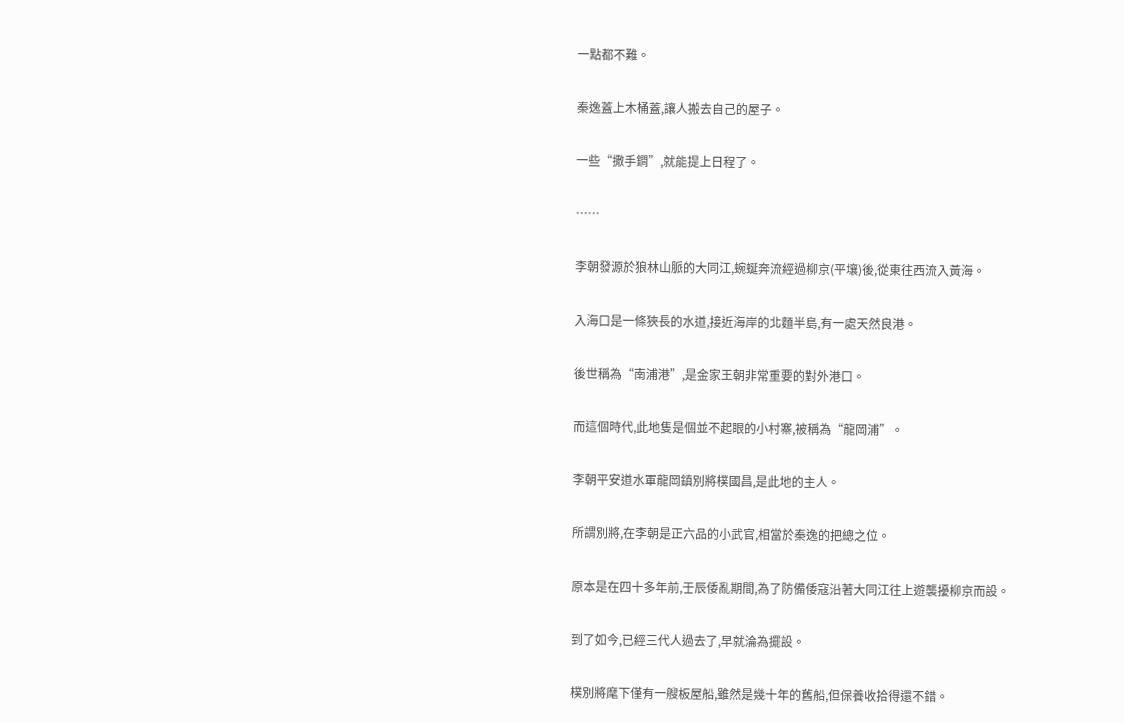一點都不難。

秦逸蓋上木桶蓋,讓人搬去自己的屋子。

一些“撒手鐧”,就能提上日程了。

……

李朝發源於狼林山脈的大同江,蜿蜒奔流經過柳京(平壤)後,從東往西流入黃海。

入海口是一條狹長的水道,接近海岸的北麵半島,有一處天然良港。

後世稱為“南浦港”,是金家王朝非常重要的對外港口。

而這個時代,此地隻是個並不起眼的小村寨,被稱為“龍岡浦”。

李朝平安道水軍龍岡鎮別將樸國昌,是此地的主人。

所謂別將,在李朝是正六品的小武官,相當於秦逸的把總之位。

原本是在四十多年前,壬辰倭亂期間,為了防備倭寇沿著大同江往上遊襲擾柳京而設。

到了如今,已經三代人過去了,早就淪為擺設。

樸別將麾下僅有一艘板屋船,雖然是幾十年的舊船,但保養收拾得還不錯。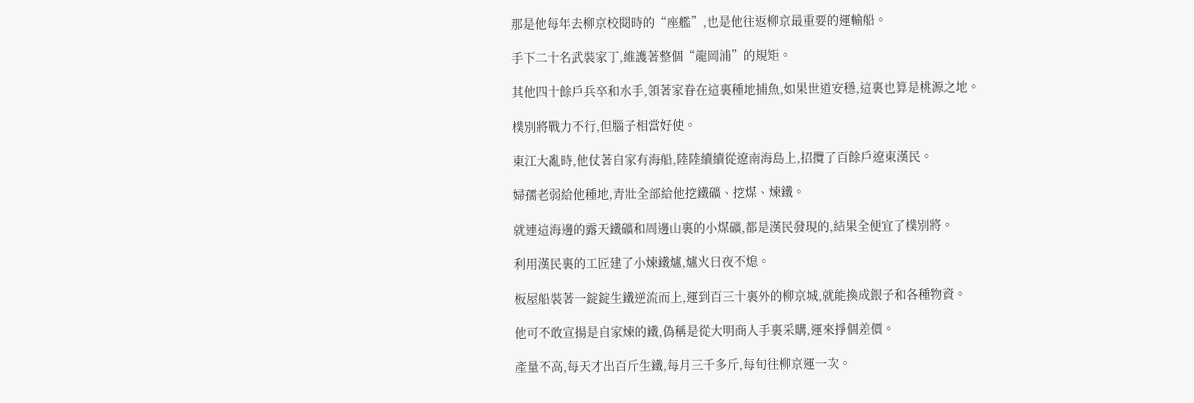那是他每年去柳京校閱時的“座艦”,也是他往返柳京最重要的運輸船。

手下二十名武裝家丁,維護著整個“龍岡浦”的規矩。

其他四十餘戶兵卒和水手,領著家眷在這裏種地捕魚,如果世道安穩,這裏也算是桃源之地。

樸別將戰力不行,但腦子相當好使。

東江大亂時,他仗著自家有海船,陸陸續續從遼南海島上,招攬了百餘戶遼東漢民。

婦孺老弱給他種地,青壯全部給他挖鐵礦、挖煤、煉鐵。

就連這海邊的露天鐵礦和周邊山裏的小煤礦,都是漢民發現的,結果全便宜了樸別將。

利用漢民裏的工匠建了小煉鐵爐,爐火日夜不熄。

板屋船裝著一錠錠生鐵逆流而上,運到百三十裏外的柳京城,就能換成銀子和各種物資。

他可不敢宣揚是自家煉的鐵,偽稱是從大明商人手裏采購,運來掙個差價。

產量不高,每天才出百斤生鐵,每月三千多斤,每旬往柳京運一次。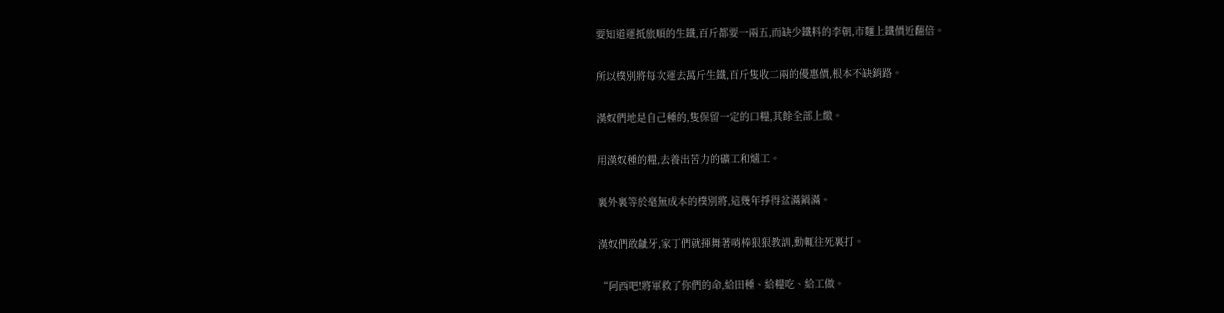要知道運抵旅順的生鐵,百斤都要一兩五,而缺少鐵料的李朝,市麵上鐵價近翻倍。

所以樸別將每次運去萬斤生鐵,百斤隻收二兩的優惠價,根本不缺銷路。

漢奴們地是自己種的,隻保留一定的口糧,其餘全部上繳。

用漢奴種的糧,去養出苦力的礦工和爐工。

裏外裏等於毫無成本的樸別將,這幾年掙得盆滿鍋滿。

漢奴們敢齜牙,家丁們就揮舞著哨棒狠狠教訓,動輒往死裏打。

“阿西吧!將軍救了你們的命,給田種、給糧吃、給工做。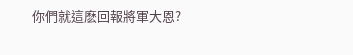你們就這麽回報將軍大恩?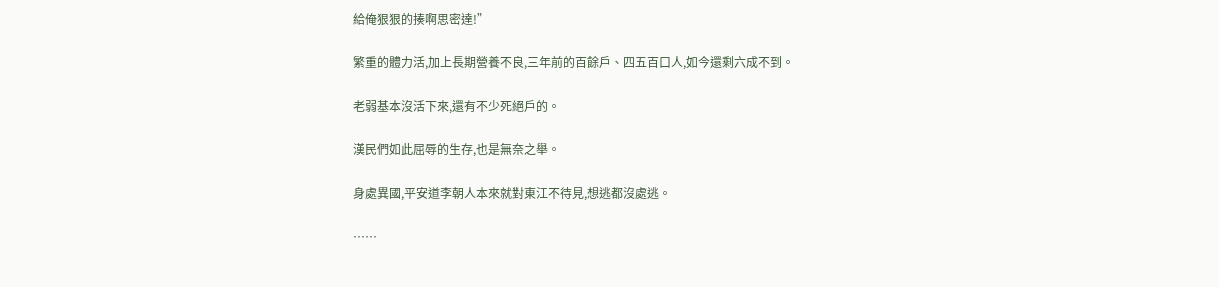給俺狠狠的揍啊思密達!”

繁重的體力活,加上長期營養不良,三年前的百餘戶、四五百口人,如今還剩六成不到。

老弱基本沒活下來,還有不少死絕戶的。

漢民們如此屈辱的生存,也是無奈之舉。

身處異國,平安道李朝人本來就對東江不待見,想逃都沒處逃。

……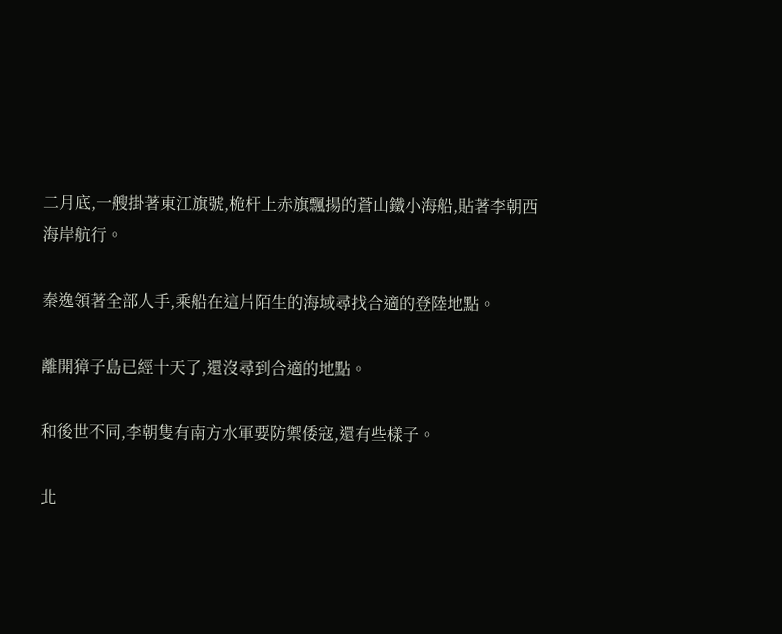二月底,一艘掛著東江旗號,桅杆上赤旗飄揚的蒼山鐵小海船,貼著李朝西海岸航行。

秦逸領著全部人手,乘船在這片陌生的海域尋找合適的登陸地點。

離開獐子島已經十天了,還沒尋到合適的地點。

和後世不同,李朝隻有南方水軍要防禦倭寇,還有些樣子。

北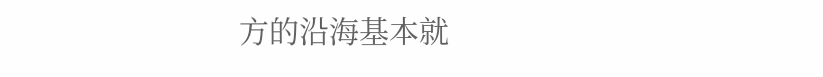方的沿海基本就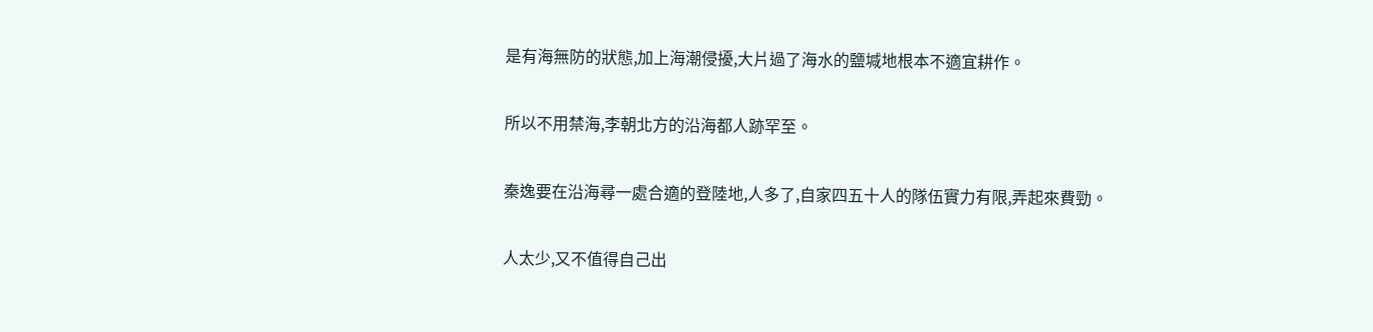是有海無防的狀態,加上海潮侵擾,大片過了海水的鹽堿地根本不適宜耕作。

所以不用禁海,李朝北方的沿海都人跡罕至。

秦逸要在沿海尋一處合適的登陸地,人多了,自家四五十人的隊伍實力有限,弄起來費勁。

人太少,又不值得自己出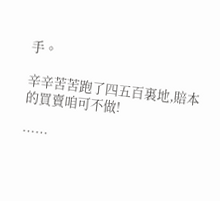手。

辛辛苦苦跑了四五百裏地,賠本的買賣咱可不做!

……